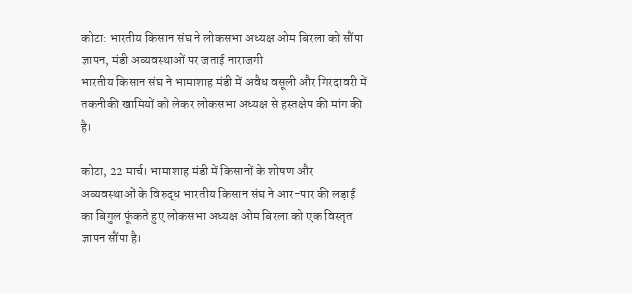कोटा: भारतीय किसान संघ ने लोकसभा अध्यक्ष ओम बिरला को सौंपा ज्ञापन, मंडी अव्यवस्थाओं पर जताई नाराजगी
भारतीय किसान संघ ने भामाशाह मंडी में अवैध वसूली और गिरदावरी में तकनीकी खामियों को लेकर लोकसभा अध्यक्ष से हस्तक्षेप की मांग की है।

कोटा, 22 मार्च। भामाशाह मंडी में किसानों के शोषण और अव्यवस्थाओं के विरुद्ध भारतीय किसान संघ ने आर-पार की लड़ाई का बिगुल फूंकते हुए लोकसभा अध्यक्ष ओम बिरला को एक विस्तृत ज्ञापन सौंपा है।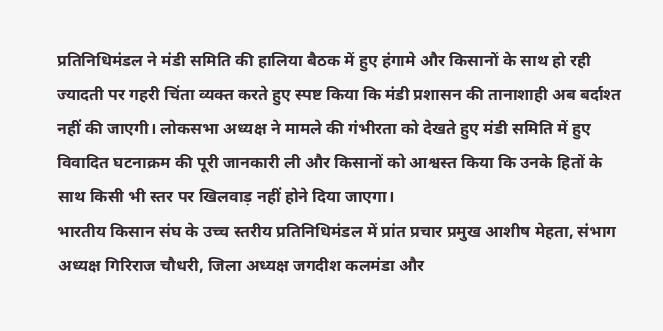प्रतिनिधिमंडल ने मंडी समिति की हालिया बैठक में हुए हंगामे और किसानों के साथ हो रही ज्यादती पर गहरी चिंता व्यक्त करते हुए स्पष्ट किया कि मंडी प्रशासन की तानाशाही अब बर्दाश्त नहीं की जाएगी। लोकसभा अध्यक्ष ने मामले की गंभीरता को देखते हुए मंडी समिति में हुए विवादित घटनाक्रम की पूरी जानकारी ली और किसानों को आश्वस्त किया कि उनके हितों के साथ किसी भी स्तर पर खिलवाड़ नहीं होने दिया जाएगा।
भारतीय किसान संघ के उच्च स्तरीय प्रतिनिधिमंडल में प्रांत प्रचार प्रमुख आशीष मेहता, संभाग अध्यक्ष गिरिराज चौधरी, जिला अध्यक्ष जगदीश कलमंडा और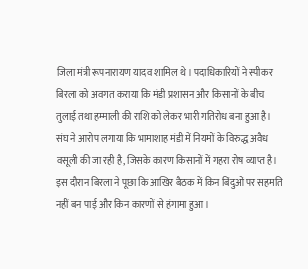जिला मंत्री रूपनारायण यादव शामिल थे। पदाधिकारियों ने स्पीकर बिरला को अवगत कराया कि मंडी प्रशासन और किसानों के बीच तुलाई तथा हम्माली की राशि को लेकर भारी गतिरोध बना हुआ है। संघ ने आरोप लगाया कि भामाशाह मंडी में नियमों के विरुद्ध अवैध वसूली की जा रही है, जिसके कारण किसानों में गहरा रोष व्याप्त है। इस दौरान बिरला ने पूछा कि आखिर बैठक में किन बिंदुओं पर सहमति नहीं बन पाई और किन कारणों से हंगामा हुआ।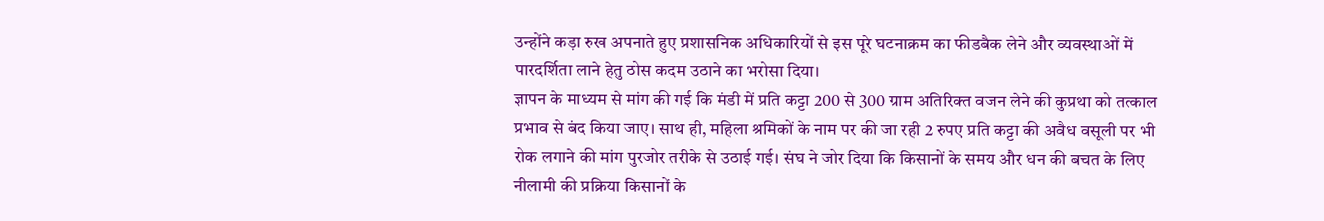उन्होंने कड़ा रुख अपनाते हुए प्रशासनिक अधिकारियों से इस पूरे घटनाक्रम का फीडबैक लेने और व्यवस्थाओं में पारदर्शिता लाने हेतु ठोस कदम उठाने का भरोसा दिया।
ज्ञापन के माध्यम से मांग की गई कि मंडी में प्रति कट्टा 200 से 300 ग्राम अतिरिक्त वजन लेने की कुप्रथा को तत्काल प्रभाव से बंद किया जाए। साथ ही, महिला श्रमिकों के नाम पर की जा रही 2 रुपए प्रति कट्टा की अवैध वसूली पर भी रोक लगाने की मांग पुरजोर तरीके से उठाई गई। संघ ने जोर दिया कि किसानों के समय और धन की बचत के लिए नीलामी की प्रक्रिया किसानों के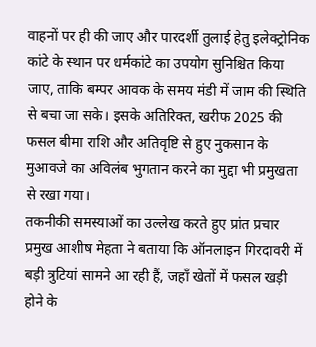वाहनों पर ही की जाए और पारदर्शी तुलाई हेतु इलेक्ट्रोनिक कांटे के स्थान पर धर्मकांटे का उपयोग सुनिश्चित किया जाए, ताकि बम्पर आवक के समय मंडी में जाम की स्थिति से बचा जा सके। इसके अतिरिक्त, खरीफ 2025 की फसल बीमा राशि और अतिवृष्टि से हुए नुकसान के मुआवजे का अविलंब भुगतान करने का मुद्दा भी प्रमुखता से रखा गया।
तकनीकी समस्याओं का उल्लेख करते हुए प्रांत प्रचार प्रमुख आशीष मेहता ने बताया कि ऑनलाइन गिरदावरी में बड़ी त्रुटियां सामने आ रही हैं, जहाँ खेतों में फसल खड़ी होने के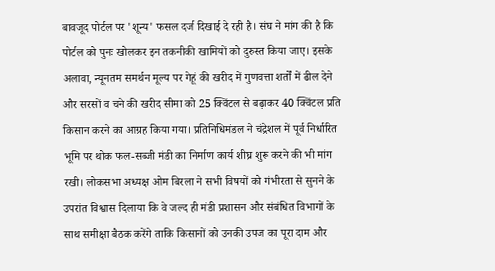बावजूद पोर्टल पर 'शून्य' फसल दर्ज दिखाई दे रही है। संघ ने मांग की है कि पोर्टल को पुनः खोलकर इन तकनीकी खामियों को दुरुस्त किया जाए। इसके अलावा, न्यूनतम समर्थन मूल्य पर गेहूं की खरीद में गुणवत्ता शर्तों में ढील देने और सरसों व चने की खरीद सीमा को 25 क्विंटल से बढ़ाकर 40 क्विंटल प्रति किसान करने का आग्रह किया गया। प्रतिनिधिमंडल ने चंद्रेशल में पूर्व निर्धारित भूमि पर थोक फल-सब्जी मंडी का निर्माण कार्य शीघ्र शुरू करने की भी मांग रखी। लोकसभा अध्यक्ष ओम बिरला ने सभी विषयों को गंभीरता से सुनने के उपरांत विश्वास दिलाया कि वे जल्द ही मंडी प्रशासन और संबंधित विभागों के साथ समीक्षा बैठक करेंगे ताकि किसानों को उनकी उपज का पूरा दाम और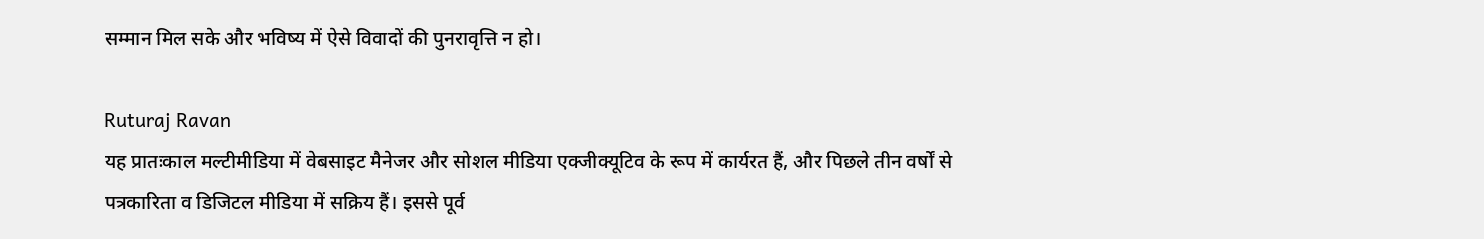सम्मान मिल सके और भविष्य में ऐसे विवादों की पुनरावृत्ति न हो।

Ruturaj Ravan
यह प्रातःकाल मल्टीमीडिया में वेबसाइट मैनेजर और सोशल मीडिया एक्जीक्यूटिव के रूप में कार्यरत हैं, और पिछले तीन वर्षों से पत्रकारिता व डिजिटल मीडिया में सक्रिय हैं। इससे पूर्व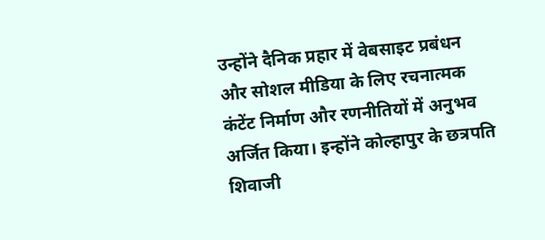उन्होंने दैनिक प्रहार में वेबसाइट प्रबंधन और सोशल मीडिया के लिए रचनात्मक कंटेंट निर्माण और रणनीतियों में अनुभव अर्जित किया। इन्होंने कोल्हापुर के छत्रपति शिवाजी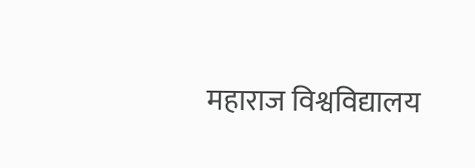महाराज विश्वविद्यालय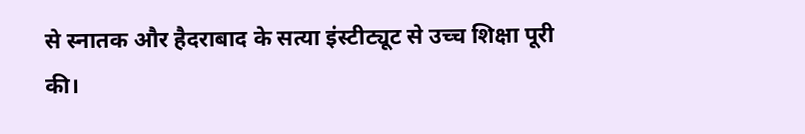से स्नातक और हैदराबाद के सत्या इंस्टीट्यूट से उच्च शिक्षा पूरी की।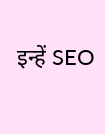इन्हें SEO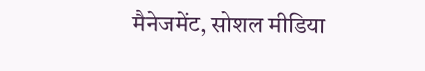मैनेजमेंट, सोशल मीडिया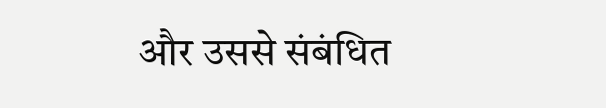और उससे संबंधित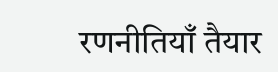रणनीतियाँ तैयार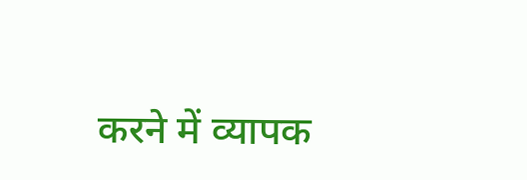करने में व्यापक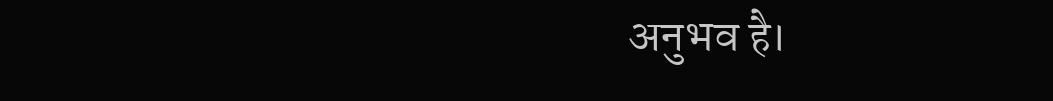अनुभव है।